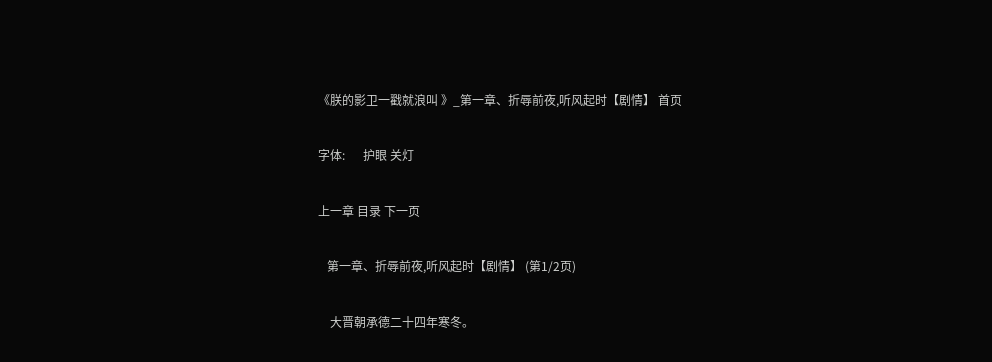《朕的影卫一戳就浪叫 》_第一章、折辱前夜,听风起时【剧情】 首页

字体:      护眼 关灯

上一章 目录 下一页

   第一章、折辱前夜,听风起时【剧情】 (第1/2页)

    大晋朝承德二十四年寒冬。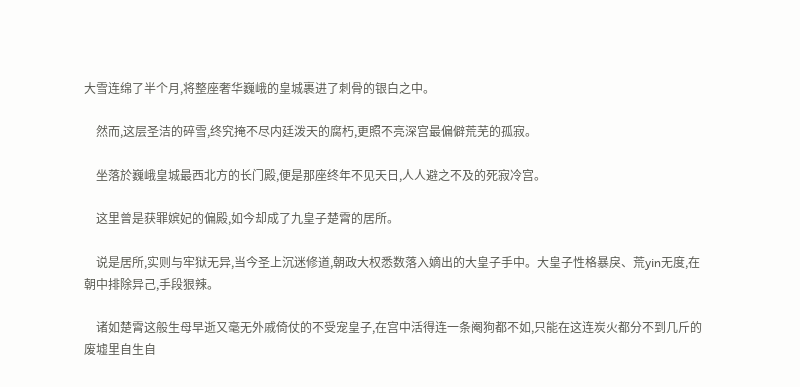大雪连绵了半个月,将整座奢华巍峨的皇城裹进了刺骨的银白之中。

    然而,这层圣洁的碎雪,终究掩不尽内廷泼天的腐朽,更照不亮深宫最偏僻荒芜的孤寂。

    坐落於巍峨皇城最西北方的长门殿,便是那座终年不见天日,人人避之不及的死寂冷宫。

    这里曾是获罪嫔妃的偏殿,如今却成了九皇子楚霄的居所。

    说是居所,实则与牢狱无异,当今圣上沉迷修道,朝政大权悉数落入嫡出的大皇子手中。大皇子性格暴戾、荒yin无度,在朝中排除异己,手段狠辣。

    诸如楚霄这般生母早逝又毫无外戚倚仗的不受宠皇子,在宫中活得连一条阉狗都不如,只能在这连炭火都分不到几斤的废墟里自生自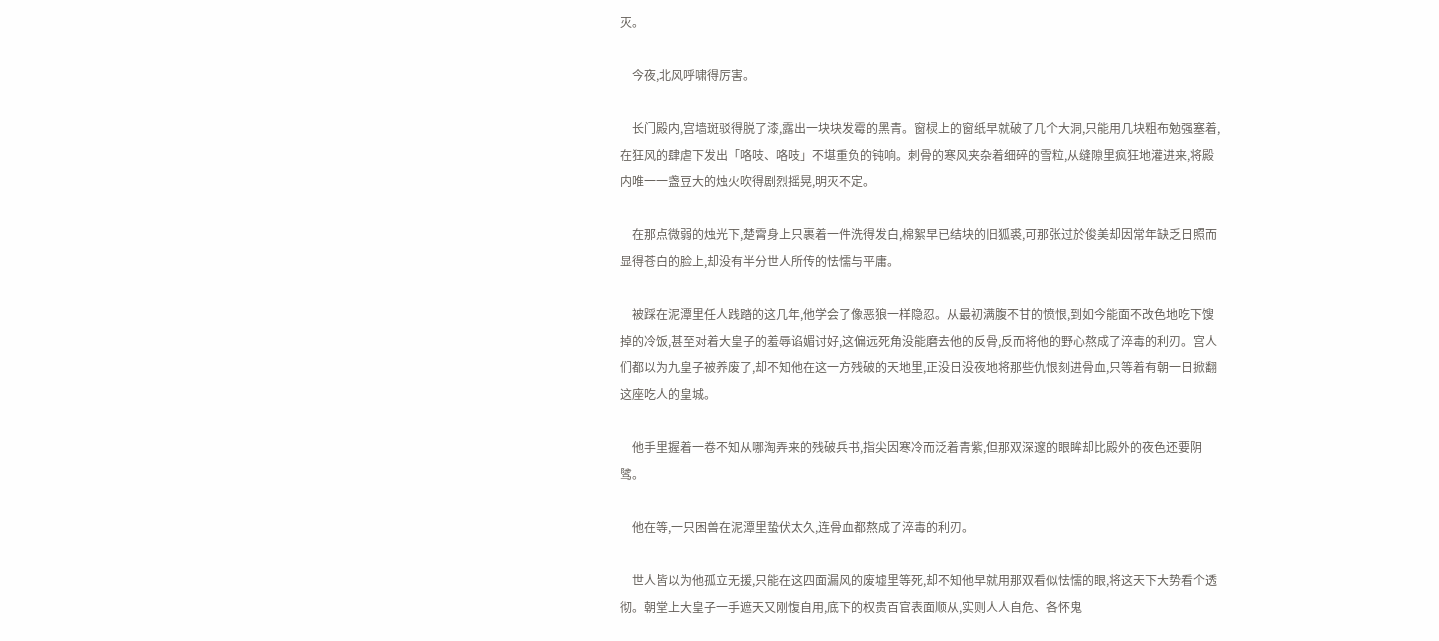灭。

    今夜,北风呼啸得厉害。

    长门殿内,宫墙斑驳得脱了漆,露出一块块发霉的黑青。窗棂上的窗纸早就破了几个大洞,只能用几块粗布勉强塞着,在狂风的肆虐下发出「咯吱、咯吱」不堪重负的钝响。刺骨的寒风夹杂着细碎的雪粒,从缝隙里疯狂地灌进来,将殿内唯一一盏豆大的烛火吹得剧烈摇晃,明灭不定。

    在那点微弱的烛光下,楚霄身上只裹着一件洗得发白,棉絮早已结块的旧狐裘,可那张过於俊美却因常年缺乏日照而显得苍白的脸上,却没有半分世人所传的怯懦与平庸。

    被踩在泥潭里任人践踏的这几年,他学会了像恶狼一样隐忍。从最初满腹不甘的愤恨,到如今能面不改色地吃下馊掉的冷饭,甚至对着大皇子的羞辱谄媚讨好,这偏远死角没能磨去他的反骨,反而将他的野心熬成了淬毒的利刃。宫人们都以为九皇子被养废了,却不知他在这一方残破的天地里,正没日没夜地将那些仇恨刻进骨血,只等着有朝一日掀翻这座吃人的皇城。

    他手里握着一卷不知从哪淘弄来的残破兵书,指尖因寒冷而泛着青紫,但那双深邃的眼眸却比殿外的夜色还要阴骘。

    他在等,一只困兽在泥潭里蛰伏太久,连骨血都熬成了淬毒的利刃。

    世人皆以为他孤立无援,只能在这四面漏风的废墟里等死,却不知他早就用那双看似怯懦的眼,将这天下大势看个透彻。朝堂上大皇子一手遮天又刚愎自用,底下的权贵百官表面顺从,实则人人自危、各怀鬼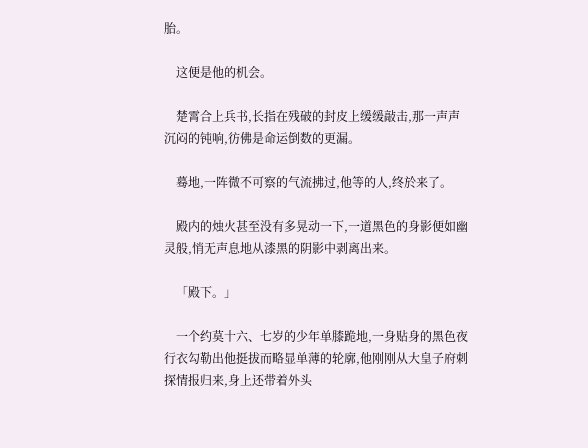胎。

    这便是他的机会。

    楚霄合上兵书,长指在残破的封皮上缓缓敲击,那一声声沉闷的钝响,彷佛是命运倒数的更漏。

    蓦地,一阵微不可察的气流拂过,他等的人,终於来了。

    殿内的烛火甚至没有多晃动一下,一道黑色的身影便如幽灵般,悄无声息地从漆黑的阴影中剥离出来。

    「殿下。」

    一个约莫十六、七岁的少年单膝跪地,一身贴身的黑色夜行衣勾勒出他挺拔而略显单薄的轮廓,他刚刚从大皇子府刺探情报归来,身上还带着外头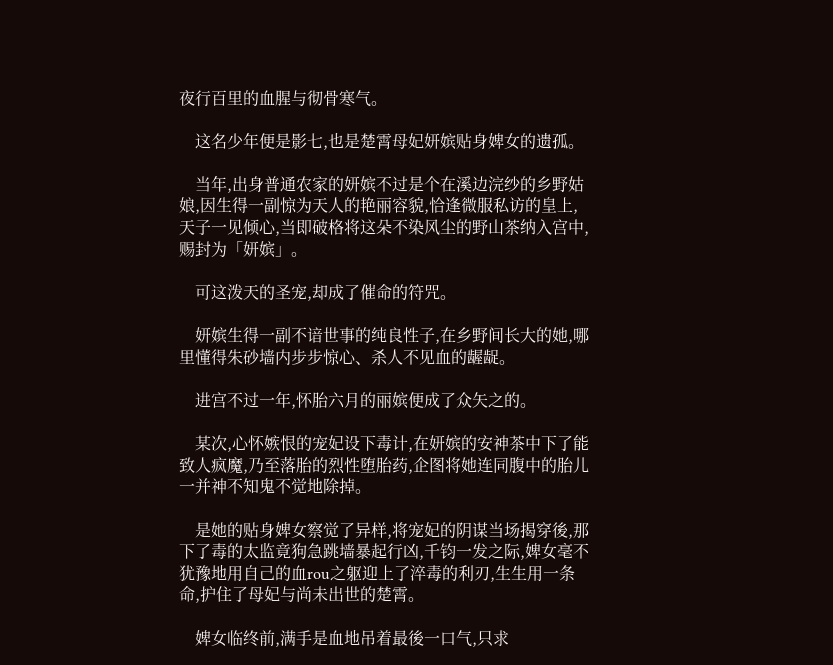夜行百里的血腥与彻骨寒气。

    这名少年便是影七,也是楚霄母妃妍嫔贴身婢女的遗孤。

    当年,出身普通农家的妍嫔不过是个在溪边浣纱的乡野姑娘,因生得一副惊为天人的艳丽容貌,恰逢微服私访的皇上,天子一见倾心,当即破格将这朵不染风尘的野山茶纳入宫中,赐封为「妍嫔」。

    可这泼天的圣宠,却成了催命的符咒。

    妍嫔生得一副不谙世事的纯良性子,在乡野间长大的她,哪里懂得朱砂墙内步步惊心、杀人不见血的龌龊。

    进宫不过一年,怀胎六月的丽嫔便成了众矢之的。

    某次,心怀嫉恨的宠妃设下毒计,在妍嫔的安神茶中下了能致人疯魔,乃至落胎的烈性堕胎药,企图将她连同腹中的胎儿一并神不知鬼不觉地除掉。

    是她的贴身婢女察觉了异样,将宠妃的阴谋当场揭穿後,那下了毒的太监竟狗急跳墙暴起行凶,千钧一发之际,婢女毫不犹豫地用自己的血rou之躯迎上了淬毒的利刃,生生用一条命,护住了母妃与尚未出世的楚霄。

    婢女临终前,满手是血地吊着最後一口气,只求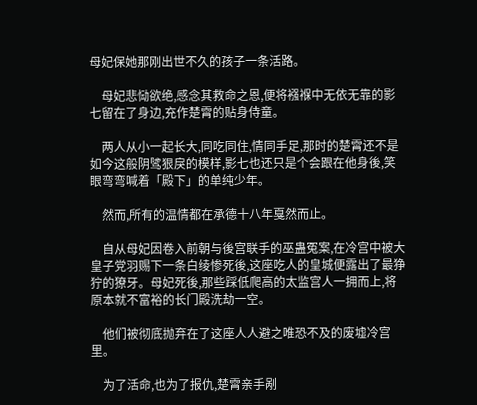母妃保她那刚出世不久的孩子一条活路。

    母妃悲恸欲绝,感念其救命之恩,便将襁褓中无依无靠的影七留在了身边,充作楚霄的贴身侍童。

    两人从小一起长大,同吃同住,情同手足,那时的楚霄还不是如今这般阴骘狠戾的模样,影七也还只是个会跟在他身後,笑眼弯弯喊着「殿下」的单纯少年。

    然而,所有的温情都在承德十八年戛然而止。

    自从母妃因卷入前朝与後宫联手的巫蛊冤案,在冷宫中被大皇子党羽赐下一条白绫惨死後,这座吃人的皇城便露出了最狰狞的獠牙。母妃死後,那些踩低爬高的太监宫人一拥而上,将原本就不富裕的长门殿洗劫一空。

    他们被彻底抛弃在了这座人人避之唯恐不及的废墟冷宫里。

    为了活命,也为了报仇,楚霄亲手剐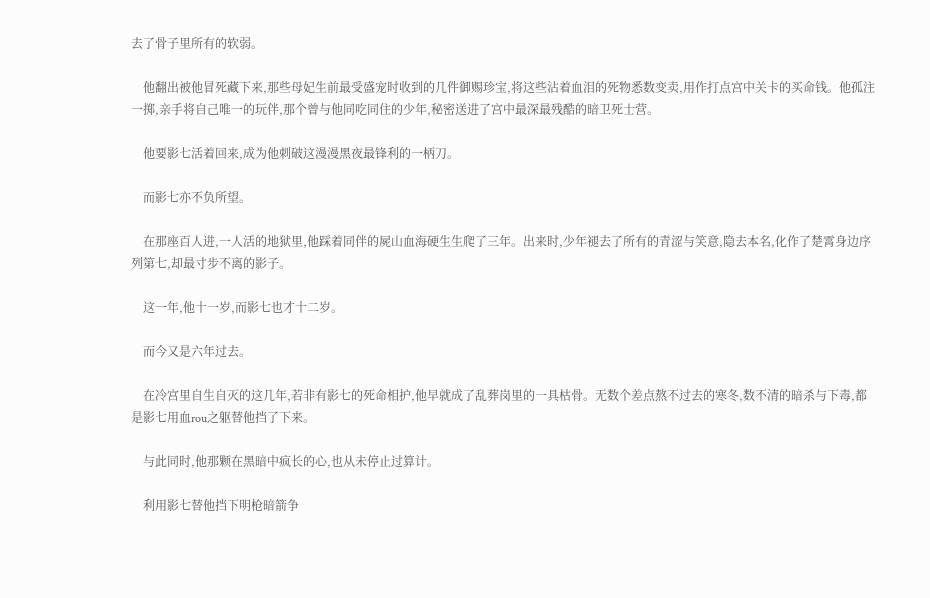去了骨子里所有的软弱。

    他翻出被他冒死藏下来,那些母妃生前最受盛宠时收到的几件御赐珍宝,将这些沾着血泪的死物悉数变卖,用作打点宫中关卡的买命钱。他孤注一掷,亲手将自己唯一的玩伴,那个曾与他同吃同住的少年,秘密送进了宫中最深最残酷的暗卫死士营。

    他要影七活着回来,成为他刺破这漫漫黑夜最锋利的一柄刀。

    而影七亦不负所望。

    在那座百人进,一人活的地狱里,他踩着同伴的屍山血海硬生生爬了三年。出来时,少年褪去了所有的青涩与笑意,隐去本名,化作了楚霄身边序列第七,却最寸步不离的影子。

    这一年,他十一岁,而影七也才十二岁。

    而今又是六年过去。

    在冷宫里自生自灭的这几年,若非有影七的死命相护,他早就成了乱葬岗里的一具枯骨。无数个差点熬不过去的寒冬,数不清的暗杀与下毒,都是影七用血rou之躯替他挡了下来。

    与此同时,他那颗在黑暗中疯长的心,也从未停止过算计。

    利用影七替他挡下明枪暗箭争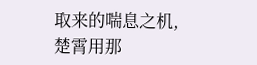取来的喘息之机,楚霄用那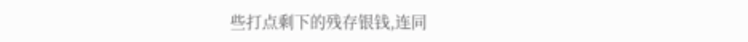些打点剩下的残存银钱,连同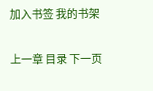加入书签 我的书架

上一章 目录 下一页